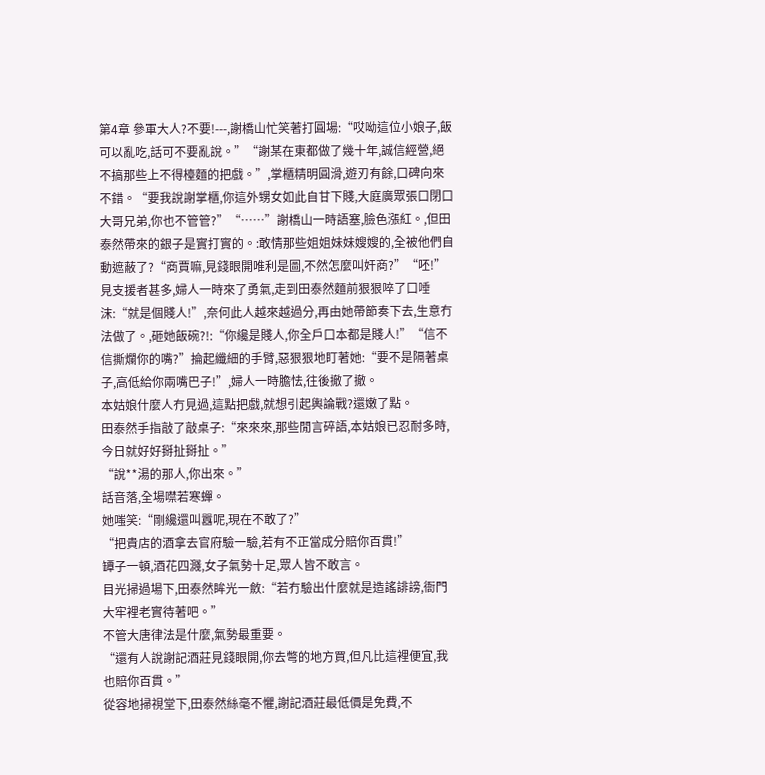第4章 參軍大人?不要!---,謝橋山忙笑著打圓場:“哎呦這位小娘子,飯可以亂吃,話可不要亂說。”“謝某在東都做了幾十年,誠信經營,絕不搞那些上不得檯麵的把戲。”,掌櫃精明圓滑,遊刃有餘,口碑向來不錯。“要我說謝掌櫃,你這外甥女如此自甘下賤,大庭廣眾張口閉口大哥兄弟,你也不管管?”“……”謝橋山一時語塞,臉色漲紅。,但田泰然帶來的銀子是實打實的。:敢情那些姐姐妹妹嫂嫂的,全被他們自動遮蔽了?“商賈嘛,見錢眼開唯利是圖,不然怎麼叫奸商?”“呸!”見支援者甚多,婦人一時來了勇氣,走到田泰然麵前狠狠啐了口唾沫:“就是個賤人!”,奈何此人越來越過分,再由她帶節奏下去,生意冇法做了。,砸她飯碗?!:“你纔是賤人,你全戶口本都是賤人!”“信不信撕爛你的嘴?”掄起纖細的手臂,惡狠狠地盯著她:“要不是隔著桌子,高低給你兩嘴巴子!”,婦人一時膽怯,往後撤了撤。
本姑娘什麼人冇見過,這點把戲,就想引起輿論戰?還嫩了點。
田泰然手指敲了敲桌子:“來來來,那些閒言碎語,本姑娘已忍耐多時,今日就好好掰扯掰扯。”
“說**湯的那人,你出來。”
話音落,全場噤若寒蟬。
她嗤笑:“剛纔還叫囂呢,現在不敢了?”
“把貴店的酒拿去官府驗一驗,若有不正當成分賠你百貫!”
罈子一頓,酒花四濺,女子氣勢十足,眾人皆不敢言。
目光掃過場下,田泰然眸光一斂:“若冇驗出什麼就是造謠誹謗,衙門大牢裡老實待著吧。”
不管大唐律法是什麼,氣勢最重要。
“還有人說謝記酒莊見錢眼開,你去彆的地方買,但凡比這裡便宜,我也賠你百貫。”
從容地掃視堂下,田泰然絲毫不懼,謝記酒莊最低價是免費,不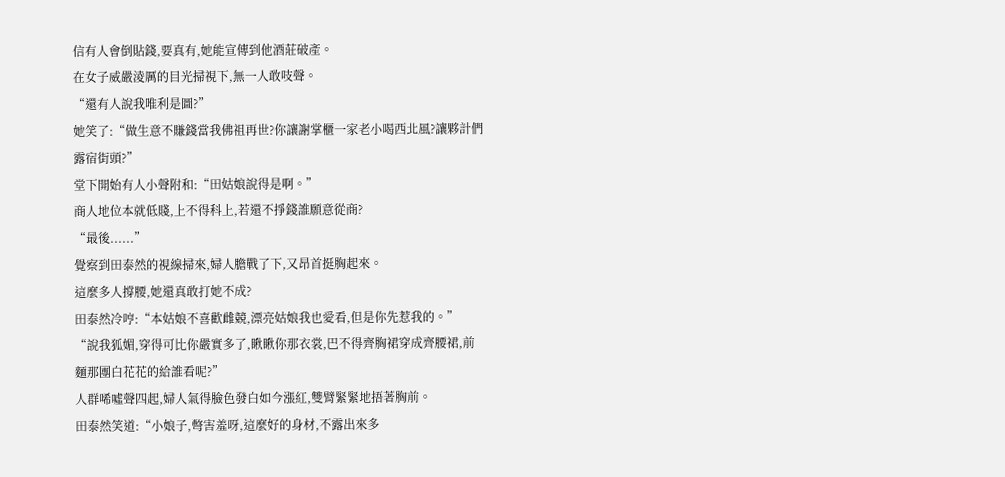信有人會倒貼錢,要真有,她能宣傳到他酒莊破產。
在女子威嚴淩厲的目光掃視下,無一人敢吱聲。
“還有人說我唯利是圖?”
她笑了:“做生意不賺錢當我佛祖再世?你讓謝掌櫃一家老小喝西北風?讓夥計們露宿街頭?”
堂下開始有人小聲附和:“田姑娘說得是啊。”
商人地位本就低賤,上不得科上,若還不掙錢誰願意從商?
“最後......”
覺察到田泰然的視線掃來,婦人膽戰了下,又昂首挺胸起來。
這麼多人撐腰,她還真敢打她不成?
田泰然冷哼:“本姑娘不喜歡雌競,漂亮姑娘我也愛看,但是你先惹我的。”
“說我狐媚,穿得可比你嚴實多了,瞅瞅你那衣裳,巴不得齊胸裙穿成齊腰裙,前麵那團白花花的給誰看呢?”
人群唏噓聲四起,婦人氣得臉色發白如今漲紅,雙臂緊緊地捂著胸前。
田泰然笑道:“小娘子,彆害羞呀,這麼好的身材,不露出來多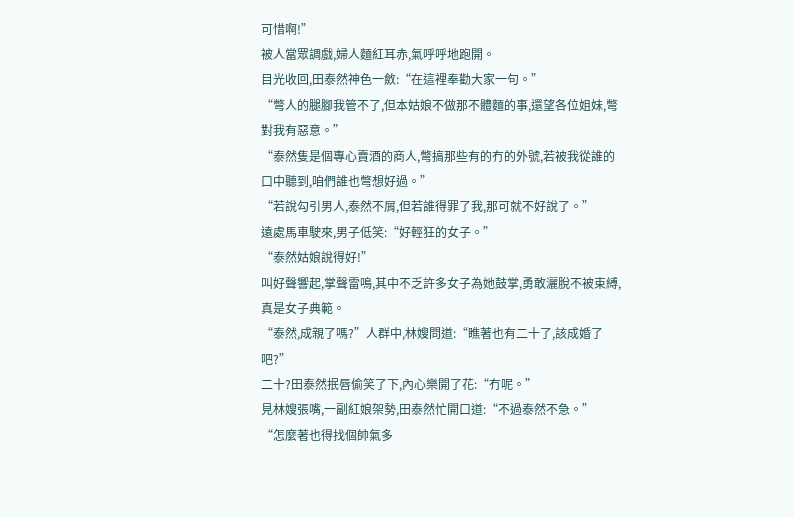可惜啊!”
被人當眾調戲,婦人麵紅耳赤,氣呼呼地跑開。
目光收回,田泰然神色一斂:“在這裡奉勸大家一句。”
“彆人的腿腳我管不了,但本姑娘不做那不體麵的事,還望各位姐妹,彆對我有惡意。”
“泰然隻是個專心賣酒的商人,彆搞那些有的冇的外號,若被我從誰的口中聽到,咱們誰也彆想好過。”
“若說勾引男人,泰然不屑,但若誰得罪了我,那可就不好說了。”
遠處馬車駛來,男子低笑:“好輕狂的女子。”
“泰然姑娘說得好!”
叫好聲響起,掌聲雷鳴,其中不乏許多女子為她鼓掌,勇敢灑脫不被束縛,真是女子典範。
“泰然,成親了嗎?”人群中,林嫂問道:“瞧著也有二十了,該成婚了吧?”
二十?田泰然抿唇偷笑了下,內心樂開了花:“冇呢。”
見林嫂張嘴,一副紅娘架勢,田泰然忙開口道:“不過泰然不急。”
“怎麼著也得找個帥氣多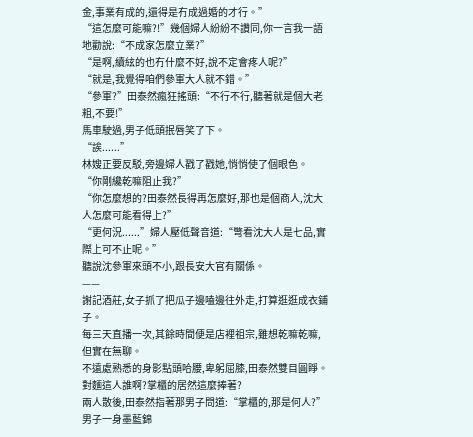金,事業有成的,還得是冇成過婚的才行。”
“這怎麼可能嘛?!”幾個婦人紛紛不讚同,你一言我一語地勸說:“不成家怎麼立業?”
“是啊,續絃的也冇什麼不好,說不定會疼人呢?”
“就是,我覺得咱們參軍大人就不錯。”
“參軍?”田泰然瘋狂搖頭:“不行不行,聽著就是個大老粗,不要!”
馬車駛過,男子低頭抿唇笑了下。
“誒......”
林嫂正要反駁,旁邊婦人戳了戳她,悄悄使了個眼色。
“你剛纔乾嘛阻止我?”
“你怎麼想的?田泰然長得再怎麼好,那也是個商人,沈大人怎麼可能看得上?”
“更何況......”婦人壓低聲音道:“彆看沈大人是七品,實際上可不止呢。”
聽說沈參軍來頭不小,跟長安大官有關係。
——
謝記酒莊,女子抓了把瓜子邊嗑邊往外走,打算逛逛成衣鋪子。
每三天直播一次,其餘時間便是店裡祖宗,雖想乾嘛乾嘛,但實在無聊。
不遠處熟悉的身影點頭哈腰,卑躬屈膝,田泰然雙目圓睜。
對麵這人誰啊?掌櫃的居然這麼捧著?
兩人散後,田泰然指著那男子問道:“掌櫃的,那是何人?”
男子一身墨藍錦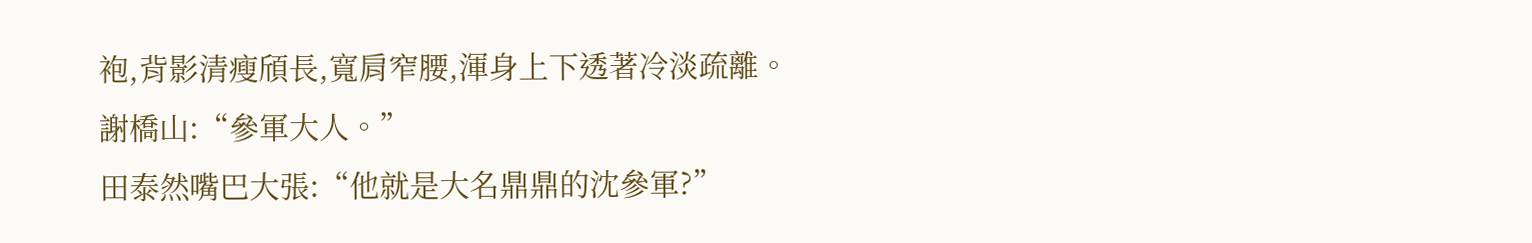袍,背影清瘦頎長,寬肩窄腰,渾身上下透著冷淡疏離。
謝橋山:“參軍大人。”
田泰然嘴巴大張:“他就是大名鼎鼎的沈參軍?”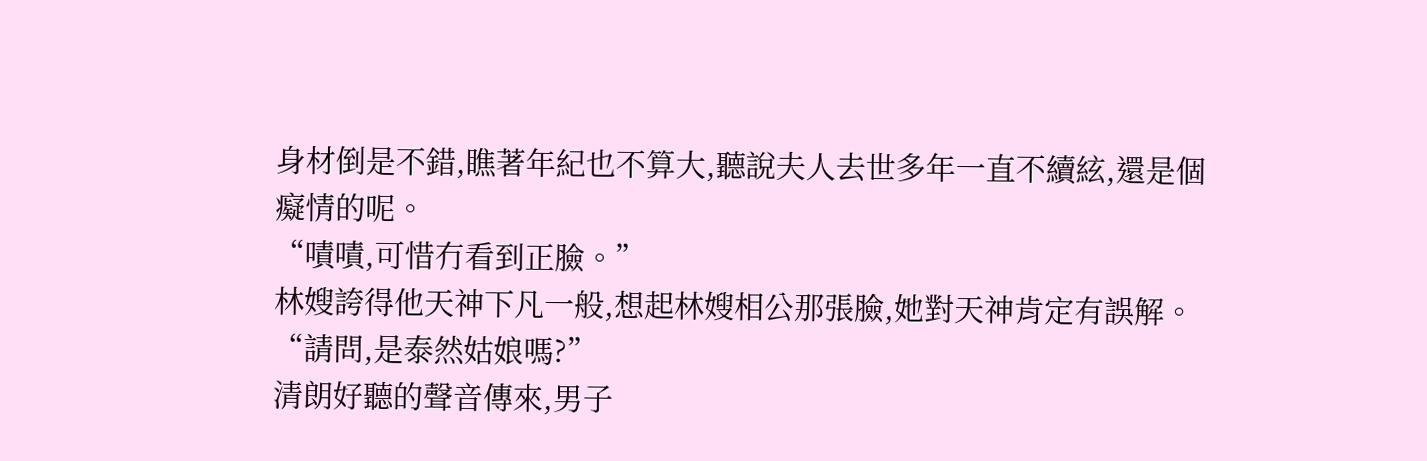身材倒是不錯,瞧著年紀也不算大,聽說夫人去世多年一直不續絃,還是個癡情的呢。
“嘖嘖,可惜冇看到正臉。”
林嫂誇得他天神下凡一般,想起林嫂相公那張臉,她對天神肯定有誤解。
“請問,是泰然姑娘嗎?”
清朗好聽的聲音傳來,男子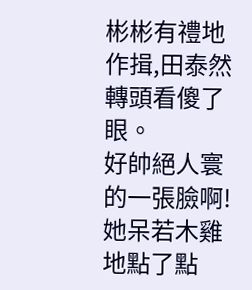彬彬有禮地作揖,田泰然轉頭看傻了眼。
好帥絕人寰的一張臉啊!
她呆若木雞地點了點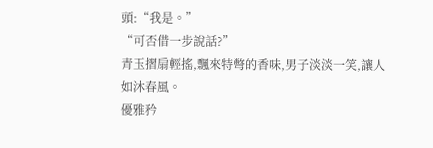頭:“我是。”
“可否借一步說話?”
青玉摺扇輕搖,飄來特彆的香味,男子淡淡一笑,讓人如沐春風。
優雅矜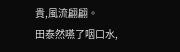貴,風流翩翩。
田泰然嚥了咽口水,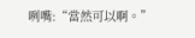咧嘴:“當然可以啊。”